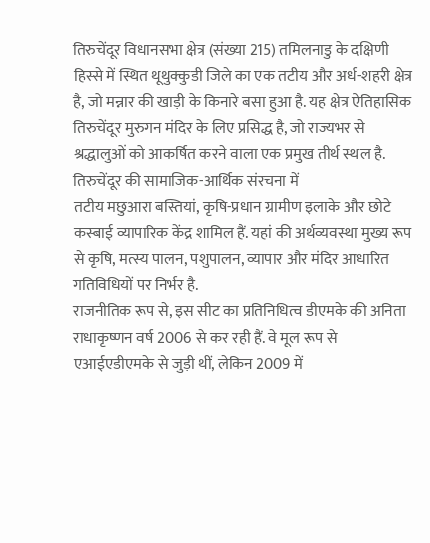तिरुचेंदूर विधानसभा क्षेत्र (संख्या 215) तमिलनाडु के दक्षिणी हिस्से में स्थित थूथुक्कुडी जिले का एक तटीय और अर्ध-शहरी क्षेत्र है, जो मन्नार की खाड़ी के किनारे बसा हुआ है. यह क्षेत्र ऐतिहासिक तिरुचेंदूर मुरुगन मंदिर के लिए प्रसिद्ध है, जो राज्यभर से श्रद्धालुओं को आकर्षित करने वाला एक प्रमुख तीर्थ स्थल है. तिरुचेंदूर की सामाजिक-आर्थिक संरचना में
तटीय मछुआरा बस्तियां, कृषि-प्रधान ग्रामीण इलाके और छोटे कस्बाई व्यापारिक केंद्र शामिल हैं. यहां की अर्थव्यवस्था मुख्य रूप से कृषि, मत्स्य पालन, पशुपालन, व्यापार और मंदिर आधारित गतिविधियों पर निर्भर है.
राजनीतिक रूप से, इस सीट का प्रतिनिधित्व डीएमके की अनिता राधाकृष्णन वर्ष 2006 से कर रही हैं. वे मूल रूप से एआईएडीएमके से जुड़ी थीं, लेकिन 2009 में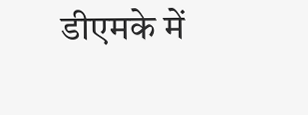डीएमके में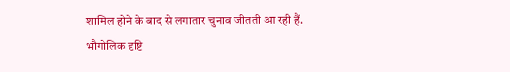शामिल होने के बाद से लगातार चुनाव जीतती आ रही हैं.
भौगोलिक दृष्टि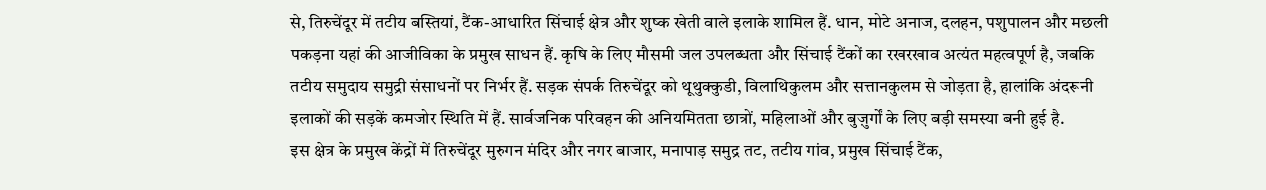से, तिरुचेंदूर में तटीय बस्तियां, टैंक-आधारित सिंचाई क्षेत्र और शुष्क खेती वाले इलाके शामिल हैं. धान, मोटे अनाज, दलहन, पशुपालन और मछली पकड़ना यहां की आजीविका के प्रमुख साधन हैं. कृषि के लिए मौसमी जल उपलब्धता और सिंचाई टैंकों का रखरखाव अत्यंत महत्वपूर्ण है, जबकि तटीय समुदाय समुद्री संसाधनों पर निर्भर हैं. सड़क संपर्क तिरुचेंदूर को थूथुक्कुडी, विलाथिकुलम और सत्तानकुलम से जोड़ता है, हालांकि अंदरूनी इलाकों की सड़कें कमजोर स्थिति में हैं. सार्वजनिक परिवहन की अनियमितता छात्रों, महिलाओं और बुज़ुर्गों के लिए बड़ी समस्या बनी हुई है.
इस क्षेत्र के प्रमुख केंद्रों में तिरुचेंदूर मुरुगन मंदिर और नगर बाजार, मनापाड़ समुद्र तट, तटीय गांव, प्रमुख सिंचाई टैंक,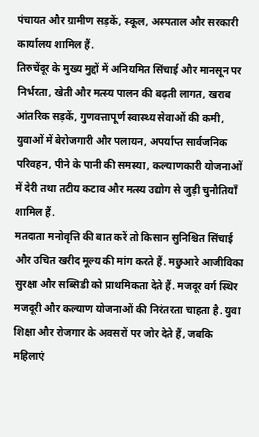पंचायत और ग्रामीण सड़कें, स्कूल, अस्पताल और सरकारी कार्यालय शामिल हैं.
तिरुचेंदूर के मुख्य मुद्दों में अनियमित सिंचाई और मानसून पर निर्भरता, खेती और मत्स्य पालन की बढ़ती लागत, खराब आंतरिक सड़कें, गुणवत्तापूर्ण स्वास्थ्य सेवाओं की कमी, युवाओं में बेरोजगारी और पलायन, अपर्याप्त सार्वजनिक परिवहन, पीने के पानी की समस्या, कल्याणकारी योजनाओं में देरी तथा तटीय कटाव और मत्स्य उद्योग से जुड़ी चुनौतियाँ शामिल हैं.
मतदाता मनोवृत्ति की बात करें तो किसान सुनिश्चित सिंचाई और उचित खरीद मूल्य की मांग करते हैं. मछुआरे आजीविका सुरक्षा और सब्सिडी को प्राथमिकता देते हैं. मजदूर वर्ग स्थिर मजदूरी और कल्याण योजनाओं की निरंतरता चाहता है. युवा शिक्षा और रोजगार के अवसरों पर जोर देते हैं, जबकि महिलाएं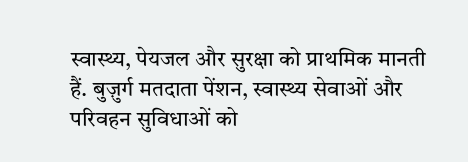स्वास्थ्य, पेयजल और सुरक्षा को प्राथमिक मानती हैं. बुज़ुर्ग मतदाता पेंशन, स्वास्थ्य सेवाओं और परिवहन सुविधाओं को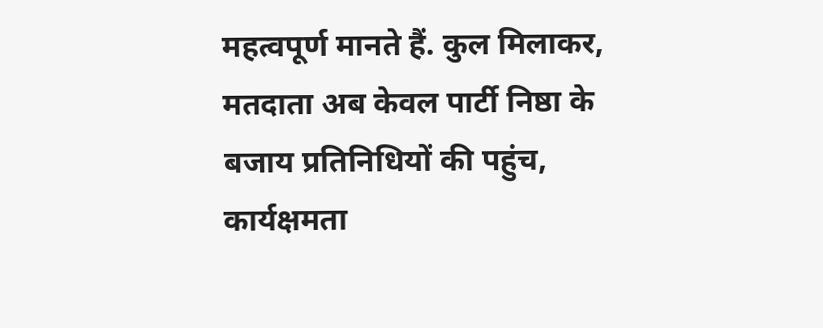महत्वपूर्ण मानते हैं. कुल मिलाकर, मतदाता अब केवल पार्टी निष्ठा के बजाय प्रतिनिधियों की पहुंच, कार्यक्षमता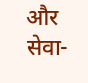और सेवा-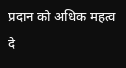प्रदान को अधिक महत्व दे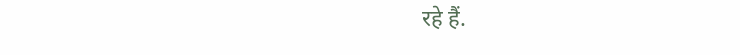रहे हैं.